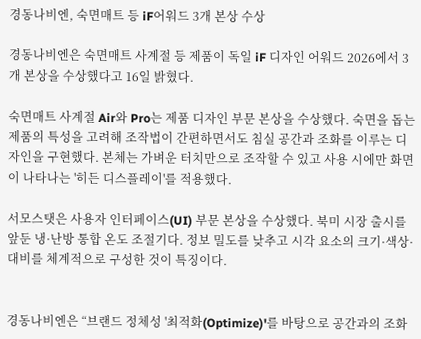경동나비엔, 숙면매트 등 iF어워드 3개 본상 수상

경동나비엔은 숙면매트 사계절 등 제품이 독일 iF 디자인 어워드 2026에서 3개 본상을 수상했다고 16일 밝혔다.

숙면매트 사계절 Air와 Pro는 제품 디자인 부문 본상을 수상했다. 숙면을 돕는 제품의 특성을 고려해 조작법이 간편하면서도 침실 공간과 조화를 이루는 디자인을 구현했다. 본체는 가벼운 터치만으로 조작할 수 있고 사용 시에만 화면이 나타나는 '히든 디스플레이'를 적용했다.

서모스탯은 사용자 인터페이스(UI) 부문 본상을 수상했다. 북미 시장 출시를 앞둔 냉·난방 통합 온도 조절기다. 정보 밀도를 낮추고 시각 요소의 크기·색상·대비를 체계적으로 구성한 것이 특징이다.


경동나비엔은 “브랜드 정체성 '최적화(Optimize)'를 바탕으로 공간과의 조화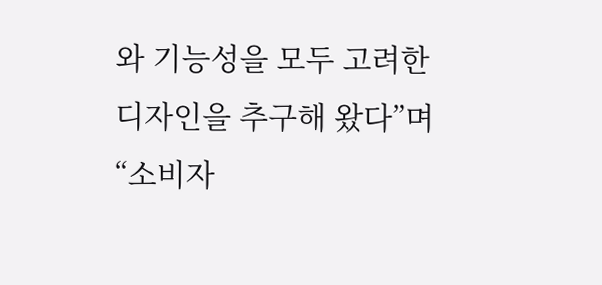와 기능성을 모두 고려한 디자인을 추구해 왔다”며 “소비자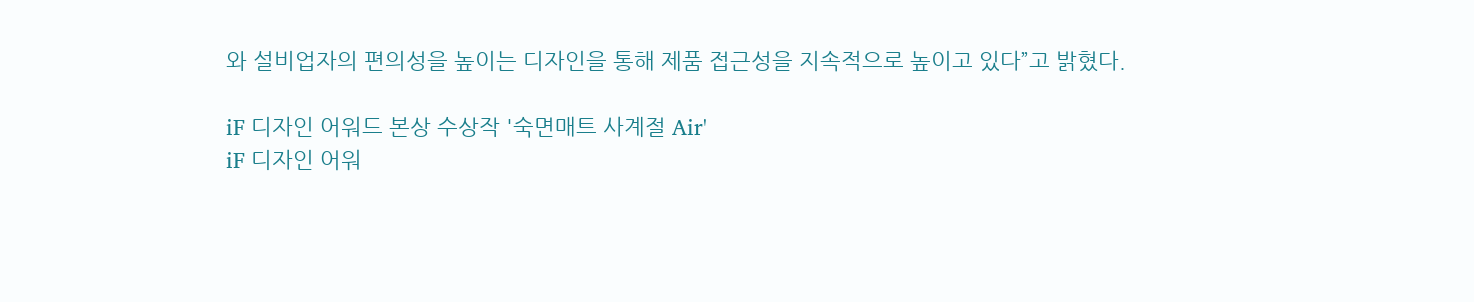와 설비업자의 편의성을 높이는 디자인을 통해 제품 접근성을 지속적으로 높이고 있다”고 밝혔다.

iF 디자인 어워드 본상 수상작 '숙면매트 사계절 Air'
iF 디자인 어워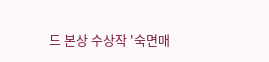드 본상 수상작 '숙면매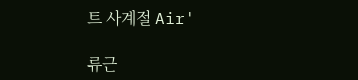트 사계절 Air'

류근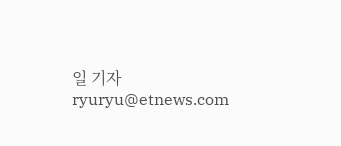일 기자 ryuryu@etnews.com